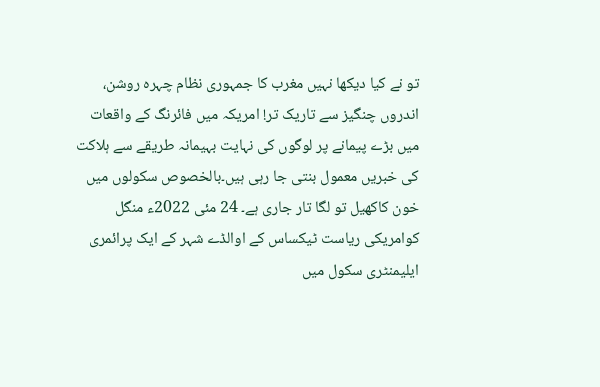تو نے کیا دیکھا نہیں مغرب کا جمہوری نظام چہرہ روشن، اندروں چنگیز سے تاریک تر! امریکہ میں فائرنگ کے واقعات میں بڑے پیمانے پر لوگوں کی نہایت بہیمانہ طریقے سے ہلاکت کی خبریں معمول بنتی جا رہی ہیں۔بالخصوص سکولوں میں خون کاکھیل تو لگا تار جاری ہے۔ 24 مئی 2022ء منگل کوامریکی ریاست ٹیکساس کے اوالڈے شہر کے ایک پرائمری ایلیمنٹری سکول میں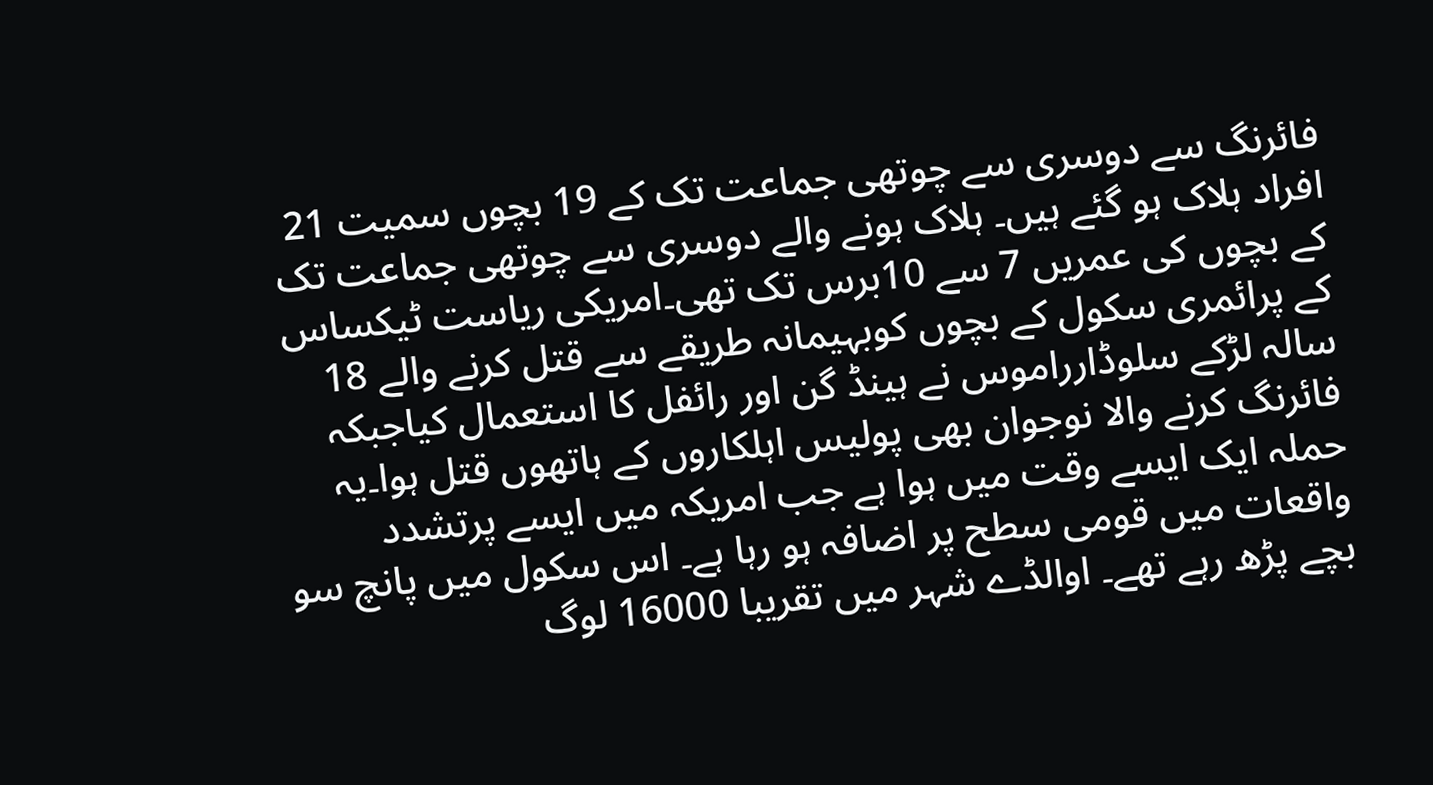فائرنگ سے دوسری سے چوتھی جماعت تک کے 19 بچوں سمیت 21 افراد ہلاک ہو گئے ہیں۔ ہلاک ہونے والے دوسری سے چوتھی جماعت تک کے بچوں کی عمریں 7 سے 10برس تک تھی۔امریکی ریاست ٹیکساس کے پرائمری سکول کے بچوں کوبہیمانہ طریقے سے قتل کرنے والے 18 سالہ لڑکے سلوڈارراموس نے ہینڈ گن اور رائفل کا استعمال کیاجبکہ فائرنگ کرنے والا نوجوان بھی پولیس اہلکاروں کے ہاتھوں قتل ہوا۔یہ حملہ ایک ایسے وقت میں ہوا ہے جب امریکہ میں ایسے پرتشدد واقعات میں قومی سطح پر اضافہ ہو رہا ہے۔ اس سکول میں پانچ سو بچے پڑھ رہے تھے۔ اوالڈے شہر میں تقریبا 16000 لوگ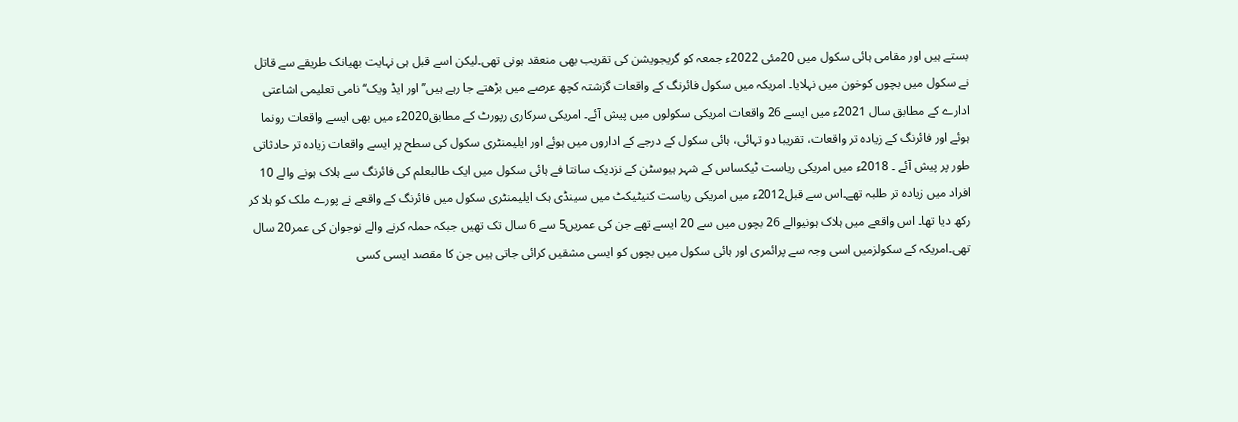بستے ہیں اور مقامی ہائی سکول میں 20مئی 2022ء جمعہ کو گریجویشن کی تقریب بھی منعقد ہونی تھی۔لیکن اسے قبل ہی نہایت بھیانک طریقے سے قاتل نے سکول میں بچوں کوخون میں نہلایا۔ امریکہ میں سکول فائرنگ کے واقعات گزشتہ کچھ عرصے میں بڑھتے جا رہے ہیں’’ اور ایڈ ویک‘‘ نامی تعلیمی اشاعتی ادارے کے مطابق سال 2021ء میں ایسے 26 واقعات امریکی سکولوں میں پیش آئے۔ امریکی سرکاری رپورٹ کے مطابق2020ء میں بھی ایسے واقعات رونما ہوئے اور فائرنگ کے زیادہ تر واقعات، تقریبا دو تہائی، ہائی سکول کے درجے کے اداروں میں ہوئے اور ایلیمنٹری سکول کی سطح پر ایسے واقعات زیادہ تر حادثاتی طور پر پیش آئے ۔ 2018ء میں امریکی ریاست ٹیکساس کے شہر ہیوسٹن کے نزدیک سانتا فے ہائی سکول میں ایک طالبعلم کی فائرنگ سے ہلاک ہونے والے 10 افراد میں زیادہ تر طلبہ تھے۔اس سے قبل2012ء میں امریکی ریاست کنیٹیکٹ میں سینڈی ہک ایلیمنٹری سکول میں فائرنگ کے واقعے نے پورے ملک کو ہلا کر رکھ دیا تھا۔ اس واقعے میں ہلاک ہونیوالے 26 بچوں میں سے 20 ایسے تھے جن کی عمریں5 سے 6 سال تک تھیں جبکہ حملہ کرنے والے نوجوان کی عمر20 سال تھی۔امریکہ کے سکولزمیں اسی وجہ سے پرائمری اور ہائی سکول میں بچوں کو ایسی مشقیں کرائی جاتی ہیں جن کا مقصد ایسی کسی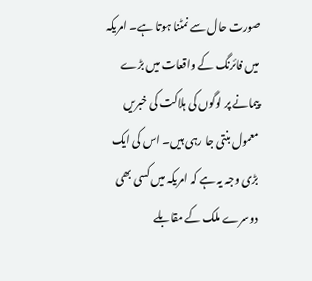صورت حال سے نمٹنا ہوتا ہے۔ امریکہ میں فائرنگ کے واقعات میں بڑے پیمانے پر لوگوں کی ہلاکت کی خبریں معمول بنتی جا رہی ہیں۔ اس کی ایک بڑی وجہ یہ ہے کہ امریکہ میں کسی بھی دوسرے ملک کے مقابلے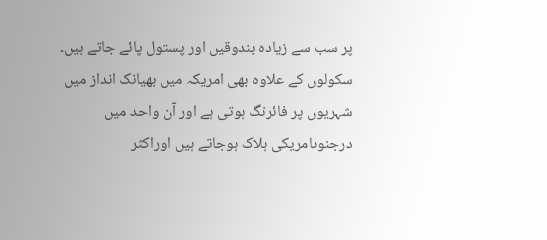پر سب سے زیادہ بندوقیں اور پستول پائے جاتے ہیں۔ سکولوں کے علاوہ بھی امریکہ میں بھیانک انداز میں شہریوں پر فائرنگ ہوتی ہے اور آن واحد میں درجنوںامریکی ہلاک ہوجاتے ہیں اوراکثر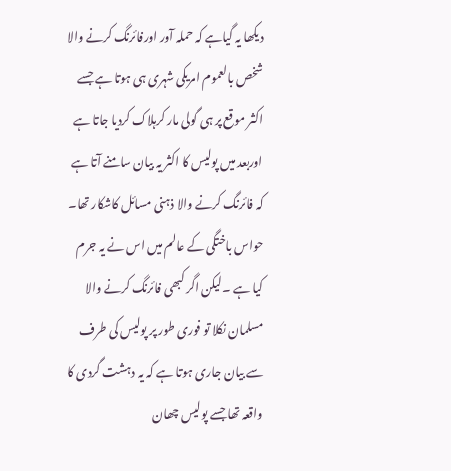دیکھا یہ گیاہے کہ حملہ آور اورفائرنگ کرنے والا شخص بالعموم امریکی شہری ہی ہوتا ہے جسے اکثر موقع پر ہی گولی مار کرہلاک کردیا جاتا ہے اوربعد میں پولیس کا اکثر یہ بیان سامنے آتا ہے کہ فائرنگ کرنے والا ذہنی مسائل کاشکار تھا۔ حواس باختگی کے عالم میں اس نے یہ جرم کیا ہے ۔لیکن اگر کبھی فائرنگ کرنے والا مسلمان نکلا تو فوری طور پر پولیس کی طرف سے بیان جاری ہوتا ہے کہ یہ دہشت گردی کا واقعہ تھا جسے پولیس چھان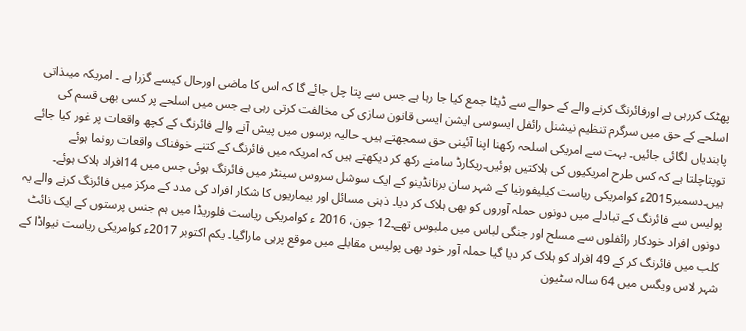پھٹک کررہی ہے اورفائرنگ کرنے والے کے حوالے سے ڈیٹا جمع کیا جا رہا ہے جس سے پتا چل جائے گا کہ اس کا ماضی اورحال کیسے گزرا ہے ۔ امریکہ میںذاتی اسلحے کے حق میں سرگرم تنظیم نیشنل رائفل ایسوسی ایشن ایسی قانون سازی کی مخالفت کرتی رہی ہے جس میں اسلحے پر کسی بھی قسم کی پابندیاں لگائی جائیں۔ بہت سے امریکی اسلحہ رکھنا اپنا آئینی حق سمجھتے ہیں۔ حالیہ برسوں میں پیش آنے والے فائرنگ کے کچھ واقعات پر غور کیا جائے توپتاچلتا ہے کہ کس طرح امریکیوں کی ہلاکتیں ہوئیں۔ریکارڈ سامنے رکھ کر دیکھتے ہیں کہ امریکہ میں فائرنگ کے کتنے خوفناک واقعات رونما ہوئے ہیں۔دسمبر2015ء کوامریکی ریاست کیلیفورنیا کے شہر سان برنانڈینو کے ایک سوشل سروس سینٹر میں فائرنگ ہوئی جس میں 14افراد ہلاک ہوئے۔ پولیس سے فائرنگ کے تبادلے میں دونوں حملہ آوروں کو بھی ہلاک کر دیا۔ ذہنی مسائل اور بیماریوں کا شکار افراد کی مدد کے مرکز میں فائرنگ کرنے والے یہ دونوں افراد خودکار رائفلوں سے مسلح اور جنگی لباس میں ملبوس تھے۔12 جون، 2016 ء کوامریکی ریاست فلوریڈا میں ہم جنس پرستوں کے ایک نائٹ کلب میں فائرنگ کر کے 49 افراد کو ہلاک کر دیا گیا حملہ آور خود بھی پولیس مقابلے میں موقع پرہی ماراگیا۔ یکم اکتوبر 2017ء کوامریکی ریاست نیواڈا کے شہر لاس ویگس میں 64 سالہ سٹیون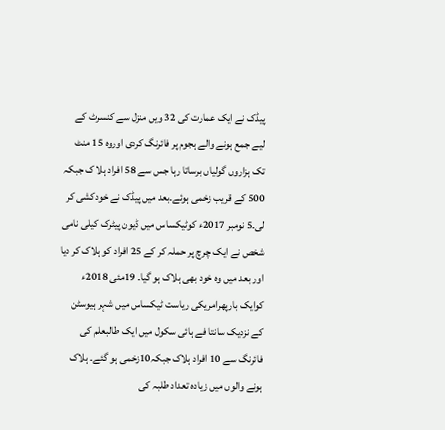پیڈک نے ایک عمارت کی 32 ویں منزل سے کنسرٹ کے لیے جمع ہونے والے ہجوم پر فائرنگ کردی اوروہ 15 منٹ تک ہزاروں گولیاں برساتا رہا جس سے 58 افراد ہلا ک جبکہ 500 کے قریب زخمی ہوئے۔بعد میں پیڈک نے خودکشی کر لی۔5 نومبر 2017ء کوٹیکساس میں ڈیون پیٹرک کیلی نامی شخص نے ایک چرچ پر حملہ کر کے 25 افراد کو ہلاک کر دیا اور بعد میں وہ خود بھی ہلاک ہو گیا۔ 19مئی 2018ء کوایک بارپھرامریکی ریاست ٹیکساس میں شہر ہیوسٹن کے نزدیک سانتا فے ہائی سکول میں ایک طالبعلم کی فائرنگ سے 10 افراد ہلاک جبکہ10زخمی ہو گئے۔ ہلاک ہونے والوں میں زیادہ تعداد طلبہ کی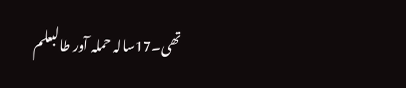تھی۔17سالہ حملہ آور طالبعلم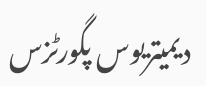دیمیتریوس پگورٹزس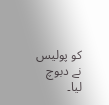کو پولیس نے دبوچ لیا۔